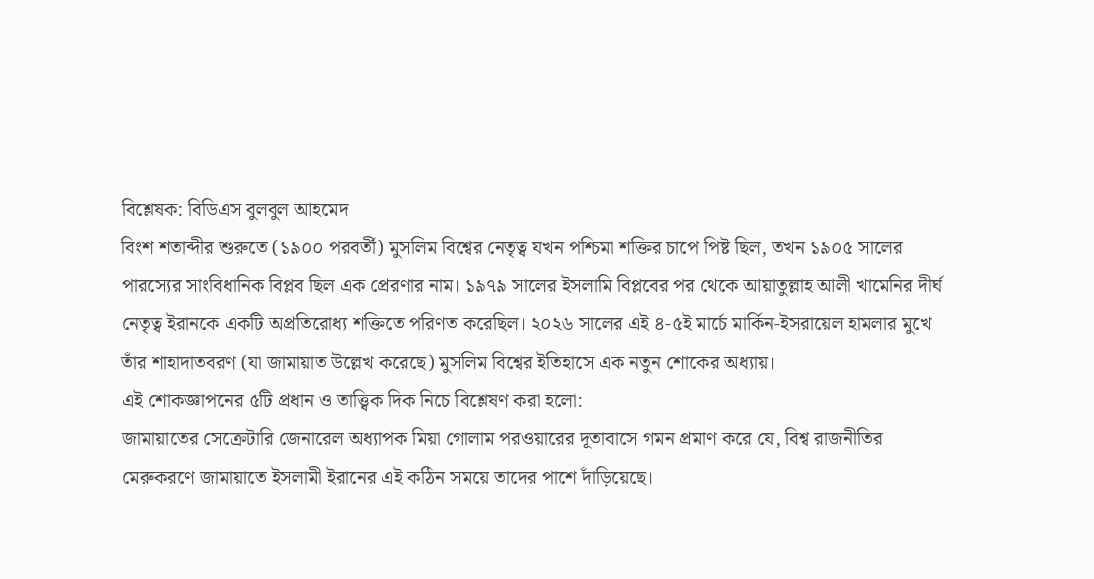বিশ্লেষক: বিডিএস বুলবুল আহমেদ
বিংশ শতাব্দীর শুরুতে (১৯০০ পরবর্তী) মুসলিম বিশ্বের নেতৃত্ব যখন পশ্চিমা শক্তির চাপে পিষ্ট ছিল, তখন ১৯০৫ সালের পারস্যের সাংবিধানিক বিপ্লব ছিল এক প্রেরণার নাম। ১৯৭৯ সালের ইসলামি বিপ্লবের পর থেকে আয়াতুল্লাহ আলী খামেনির দীর্ঘ নেতৃত্ব ইরানকে একটি অপ্রতিরোধ্য শক্তিতে পরিণত করেছিল। ২০২৬ সালের এই ৪-৫ই মার্চে মার্কিন-ইসরায়েল হামলার মুখে তাঁর শাহাদাতবরণ (যা জামায়াত উল্লেখ করেছে) মুসলিম বিশ্বের ইতিহাসে এক নতুন শোকের অধ্যায়।
এই শোকজ্ঞাপনের ৫টি প্রধান ও তাত্ত্বিক দিক নিচে বিশ্লেষণ করা হলো:
জামায়াতের সেক্রেটারি জেনারেল অধ্যাপক মিয়া গোলাম পরওয়ারের দূতাবাসে গমন প্রমাণ করে যে, বিশ্ব রাজনীতির মেরুকরণে জামায়াতে ইসলামী ইরানের এই কঠিন সময়ে তাদের পাশে দাঁড়িয়েছে।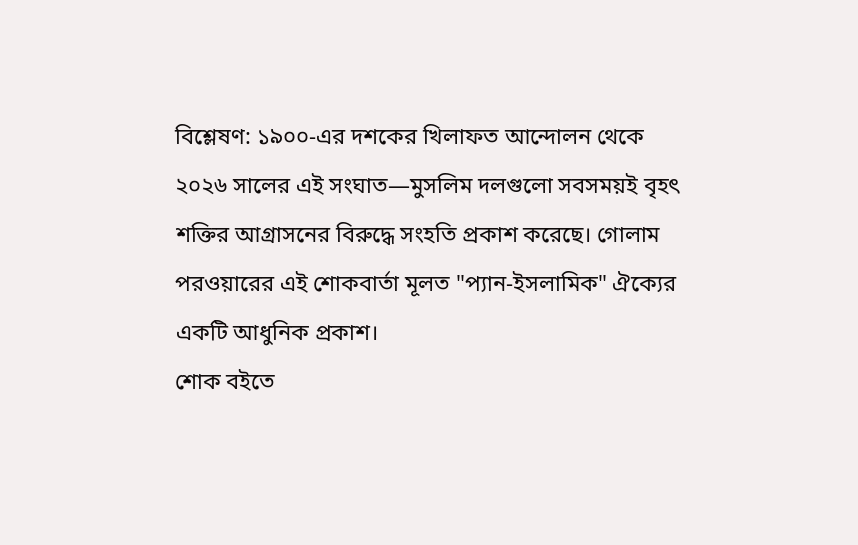বিশ্লেষণ: ১৯০০-এর দশকের খিলাফত আন্দোলন থেকে ২০২৬ সালের এই সংঘাত—মুসলিম দলগুলো সবসময়ই বৃহৎ শক্তির আগ্রাসনের বিরুদ্ধে সংহতি প্রকাশ করেছে। গোলাম পরওয়ারের এই শোকবার্তা মূলত "প্যান-ইসলামিক" ঐক্যের একটি আধুনিক প্রকাশ।
শোক বইতে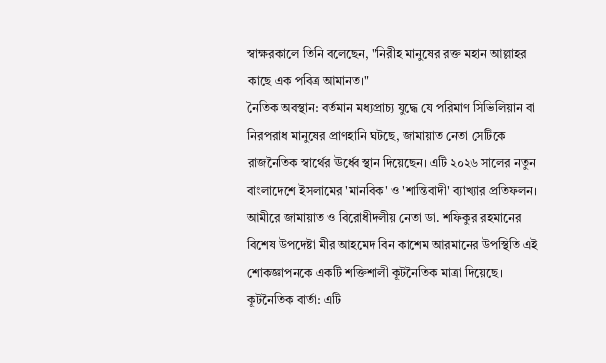স্বাক্ষরকালে তিনি বলেছেন, "নিরীহ মানুষের রক্ত মহান আল্লাহর কাছে এক পবিত্র আমানত।"
নৈতিক অবস্থান: বর্তমান মধ্যপ্রাচ্য যুদ্ধে যে পরিমাণ সিভিলিয়ান বা নিরপরাধ মানুষের প্রাণহানি ঘটছে, জামায়াত নেতা সেটিকে রাজনৈতিক স্বার্থের ঊর্ধ্বে স্থান দিয়েছেন। এটি ২০২৬ সালের নতুন বাংলাদেশে ইসলামের 'মানবিক' ও 'শান্তিবাদী' ব্যাখ্যার প্রতিফলন।
আমীরে জামায়াত ও বিরোধীদলীয় নেতা ডা. শফিকুর রহমানের বিশেষ উপদেষ্টা মীর আহমেদ বিন কাশেম আরমানের উপস্থিতি এই শোকজ্ঞাপনকে একটি শক্তিশালী কূটনৈতিক মাত্রা দিয়েছে।
কূটনৈতিক বার্তা: এটি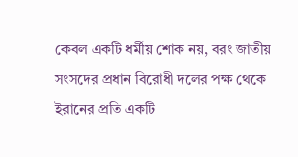কেবল একটি ধর্মীয় শোক নয়, বরং জাতীয় সংসদের প্রধান বিরোধী দলের পক্ষ থেকে ইরানের প্রতি একটি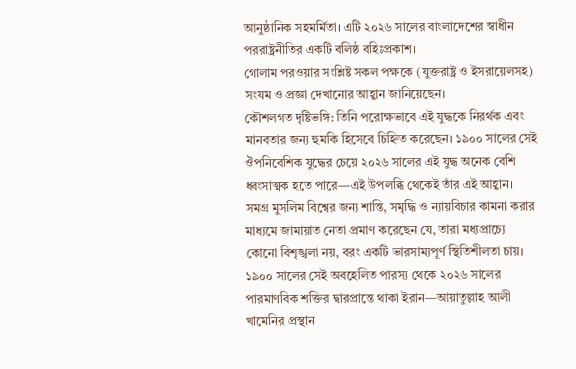আনুষ্ঠানিক সহমর্মিতা। এটি ২০২৬ সালের বাংলাদেশের স্বাধীন পররাষ্ট্রনীতির একটি বলিষ্ঠ বহিঃপ্রকাশ।
গোলাম পরওয়ার সংশ্লিষ্ট সকল পক্ষকে (যুক্তরাষ্ট্র ও ইসরায়েলসহ) সংযম ও প্রজ্ঞা দেখানোর আহ্বান জানিয়েছেন।
কৌশলগত দৃষ্টিভঙ্গি: তিনি পরোক্ষভাবে এই যুদ্ধকে নিরর্থক এবং মানবতার জন্য হুমকি হিসেবে চিহ্নিত করেছেন। ১৯০০ সালের সেই ঔপনিবেশিক যুদ্ধের চেয়ে ২০২৬ সালের এই যুদ্ধ অনেক বেশি ধ্বংসাত্মক হতে পারে—এই উপলব্ধি থেকেই তাঁর এই আহ্বান।
সমগ্র মুসলিম বিশ্বের জন্য শান্তি, সমৃদ্ধি ও ন্যায়বিচার কামনা করার মাধ্যমে জামায়াত নেতা প্রমাণ করেছেন যে, তারা মধ্যপ্রাচ্যে কোনো বিশৃঙ্খলা নয়, বরং একটি ভারসাম্যপূর্ণ স্থিতিশীলতা চায়।
১৯০০ সালের সেই অবহেলিত পারস্য থেকে ২০২৬ সালের পারমাণবিক শক্তির দ্বারপ্রান্তে থাকা ইরান—আয়াতুল্লাহ আলী খামেনির প্রস্থান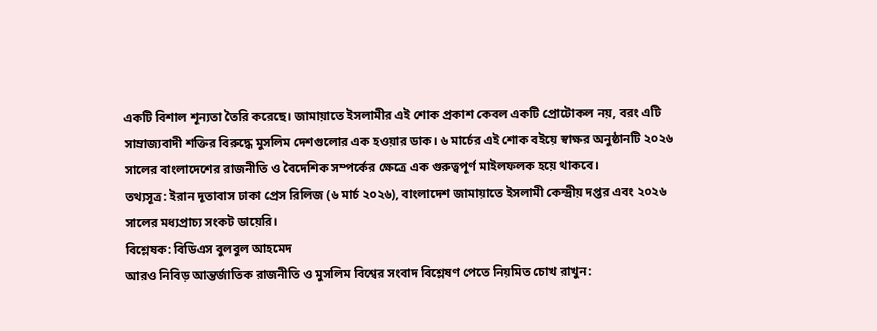একটি বিশাল শূন্যতা তৈরি করেছে। জামায়াতে ইসলামীর এই শোক প্রকাশ কেবল একটি প্রোটোকল নয়, বরং এটি সাম্রাজ্যবাদী শক্তির বিরুদ্ধে মুসলিম দেশগুলোর এক হওয়ার ডাক। ৬ মার্চের এই শোক বইয়ে স্বাক্ষর অনুষ্ঠানটি ২০২৬ সালের বাংলাদেশের রাজনীতি ও বৈদেশিক সম্পর্কের ক্ষেত্রে এক গুরুত্বপূর্ণ মাইলফলক হয়ে থাকবে।
তথ্যসূত্র: ইরান দূতাবাস ঢাকা প্রেস রিলিজ (৬ মার্চ ২০২৬), বাংলাদেশ জামায়াতে ইসলামী কেন্দ্রীয় দপ্তর এবং ২০২৬ সালের মধ্যপ্রাচ্য সংকট ডায়েরি।
বিশ্লেষক: বিডিএস বুলবুল আহমেদ
আরও নিবিড় আন্তর্জাতিক রাজনীতি ও মুসলিম বিশ্বের সংবাদ বিশ্লেষণ পেতে নিয়মিত চোখ রাখুন: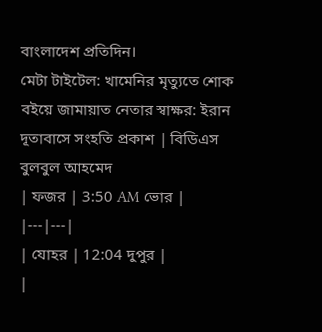বাংলাদেশ প্রতিদিন।
মেটা টাইটেল: খামেনির মৃত্যুতে শোক বইয়ে জামায়াত নেতার স্বাক্ষর: ইরান দূতাবাসে সংহতি প্রকাশ | বিডিএস বুলবুল আহমেদ
| ফজর | 3:50 AM ভোর |
|---|---|
| যোহর | 12:04 দুপুর |
|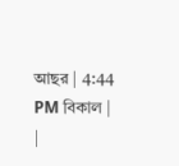আছর | 4:44 PM বিকাল |
|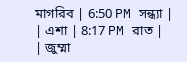মাগরিব | 6:50 PM সন্ধ্যা |
| এশা | 8:17 PM রাত |
| জুম্মা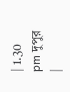| 1.30 pm দুপুর |